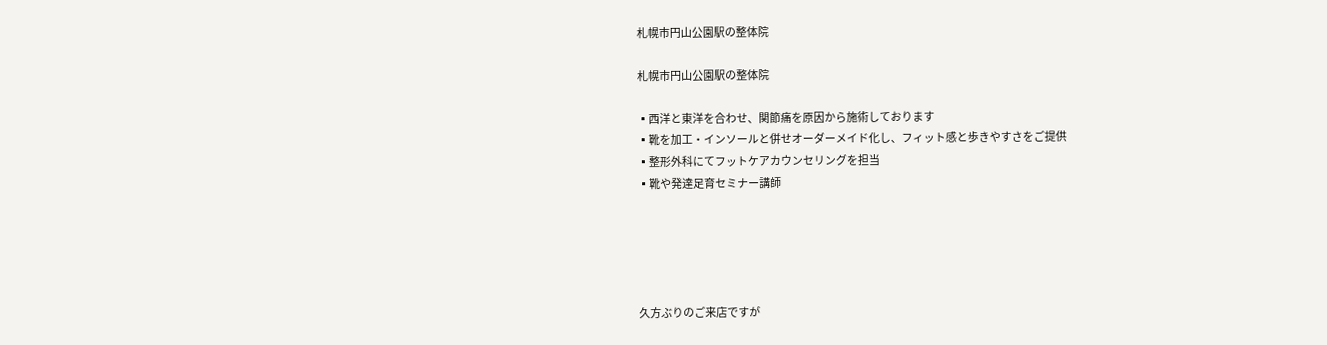札幌市円山公園駅の整体院

札幌市円山公園駅の整体院

▪西洋と東洋を合わせ、関節痛を原因から施術しております
▪靴を加工・インソールと併せオーダーメイド化し、フィット感と歩きやすさをご提供
▪整形外科にてフットケアカウンセリングを担当
▪靴や発達足育セミナー講師





久方ぶりのご来店ですが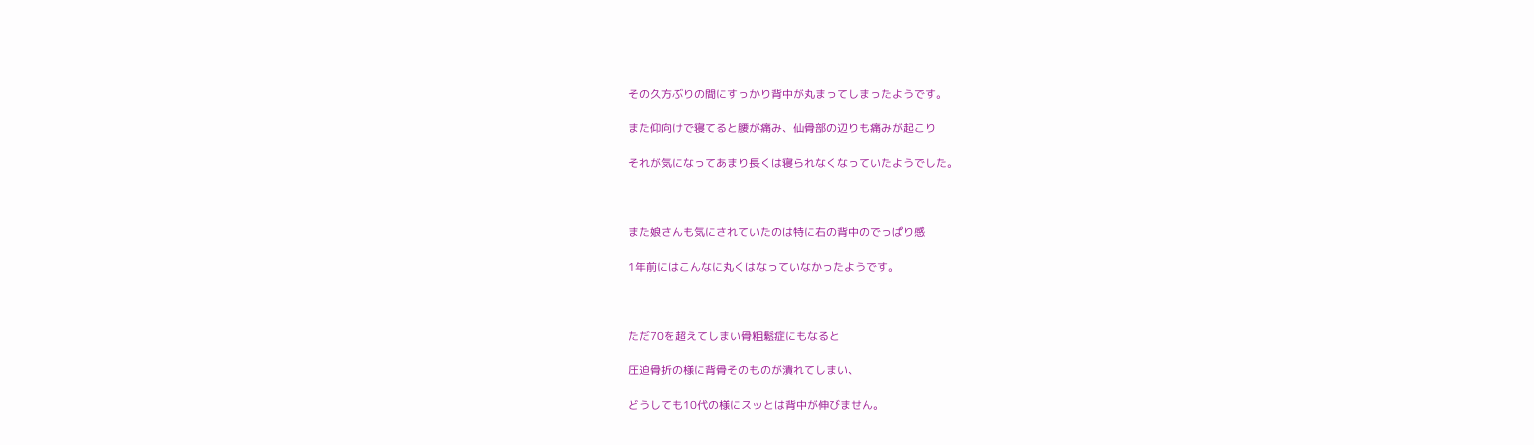その久方ぶりの間にすっかり背中が丸まってしまったようです。

また仰向けで寝てると腰が痛み、仙骨部の辺りも痛みが起こり

それが気になってあまり長くは寝られなくなっていたようでした。



また娘さんも気にされていたのは特に右の背中のでっぱり感

1年前にはこんなに丸くはなっていなかったようです。



ただ70を超えてしまい骨粗鬆症にもなると

圧迫骨折の様に背骨そのものが潰れてしまい、

どうしても10代の様にスッとは背中が伸びません。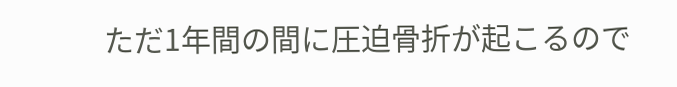ただ1年間の間に圧迫骨折が起こるので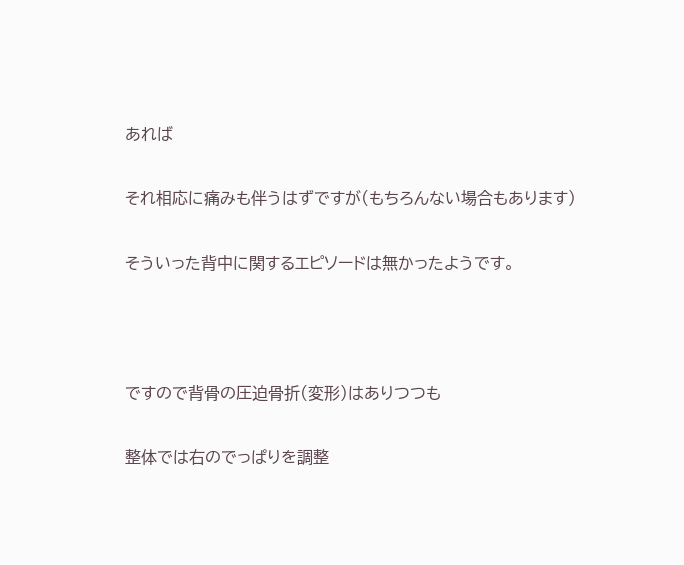あれば

それ相応に痛みも伴うはずですが(もちろんない場合もあります)

そういった背中に関するエピソードは無かったようです。



ですので背骨の圧迫骨折(変形)はありつつも

整体では右のでっぱりを調整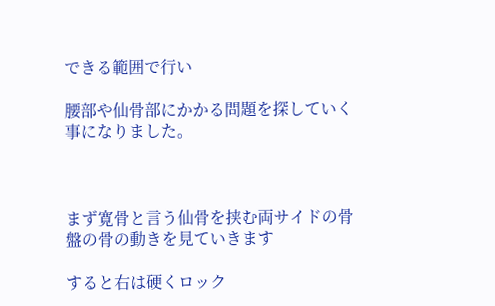できる範囲で行い

腰部や仙骨部にかかる問題を探していく事になりました。



まず寛骨と言う仙骨を挟む両サイドの骨盤の骨の動きを見ていきます

すると右は硬くロック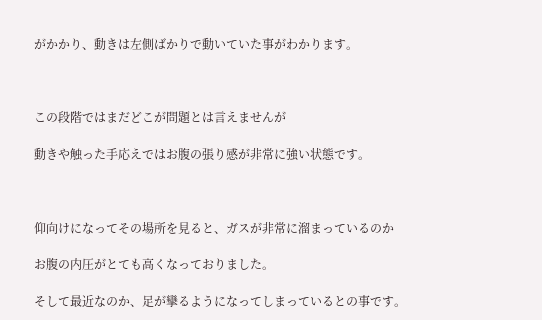がかかり、動きは左側ばかりで動いていた事がわかります。



この段階ではまだどこが問題とは言えませんが

動きや触った手応えではお腹の張り感が非常に強い状態です。



仰向けになってその場所を見ると、ガスが非常に溜まっているのか

お腹の内圧がとても高くなっておりました。

そして最近なのか、足が攣るようになってしまっているとの事です。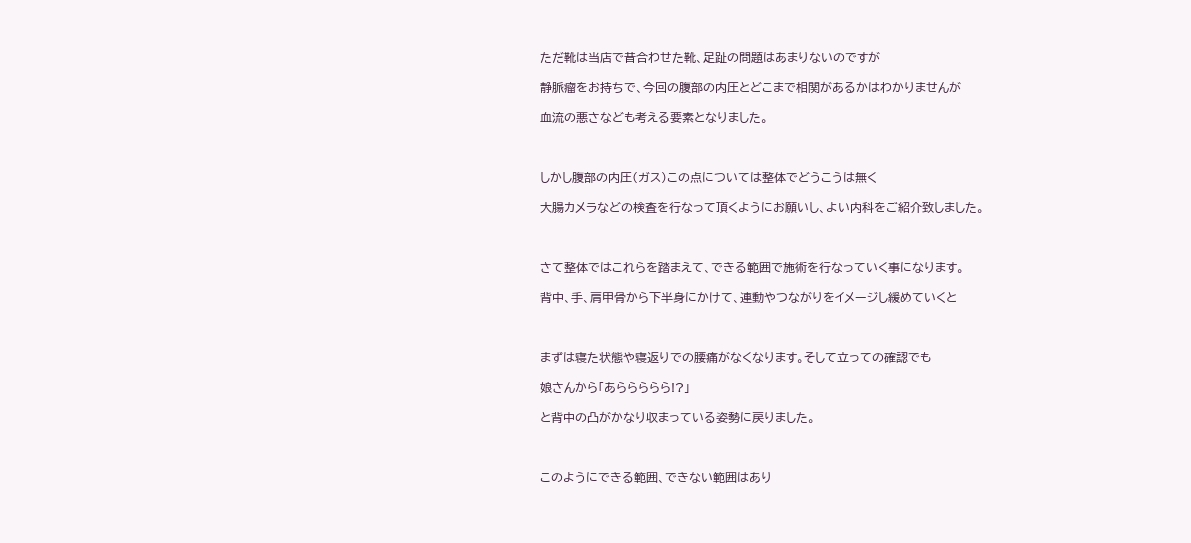ただ靴は当店で昔合わせた靴、足趾の問題はあまりないのですが

静脈瘤をお持ちで、今回の腹部の内圧とどこまで相関があるかはわかりませんが

血流の悪さなども考える要素となりました。



しかし腹部の内圧(ガス)この点については整体でどうこうは無く

大腸カメラなどの検査を行なって頂くようにお願いし、よい内科をご紹介致しました。



さて整体ではこれらを踏まえて、できる範囲で施術を行なっていく事になります。

背中、手、肩甲骨から下半身にかけて、連動やつながりをイメージし緩めていくと



まずは寝た状態や寝返りでの腰痛がなくなります。そして立っての確認でも

娘さんから「あららららら!?」

と背中の凸がかなり収まっている姿勢に戻りました。



このようにできる範囲、できない範囲はあり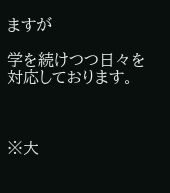ますが

学を続けつつ日々を対応しております。



※大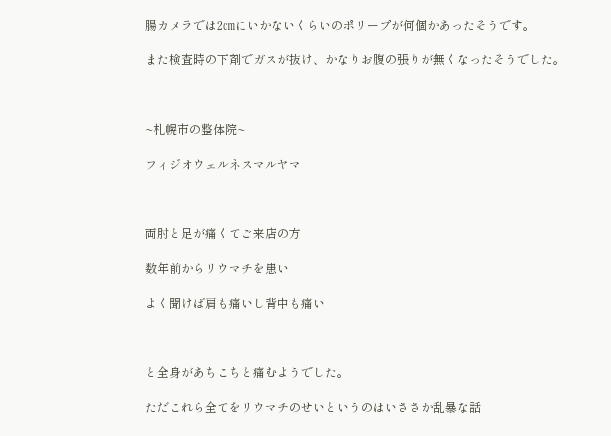腸カメラでは2㎝にいかないくらいのポリープが何個かあったそうです。

また検査時の下剤でガスが抜け、かなりお腹の張りが無くなったそうでした。



~札幌市の整体院~

フィジオウェルネスマルヤマ



両肘と足が痛くてご来店の方

数年前からリウマチを患い

よく聞けば肩も痛いし背中も痛い



と全身があちこちと痛むようでした。

ただこれら全てをリウマチのせいというのはいささか乱暴な話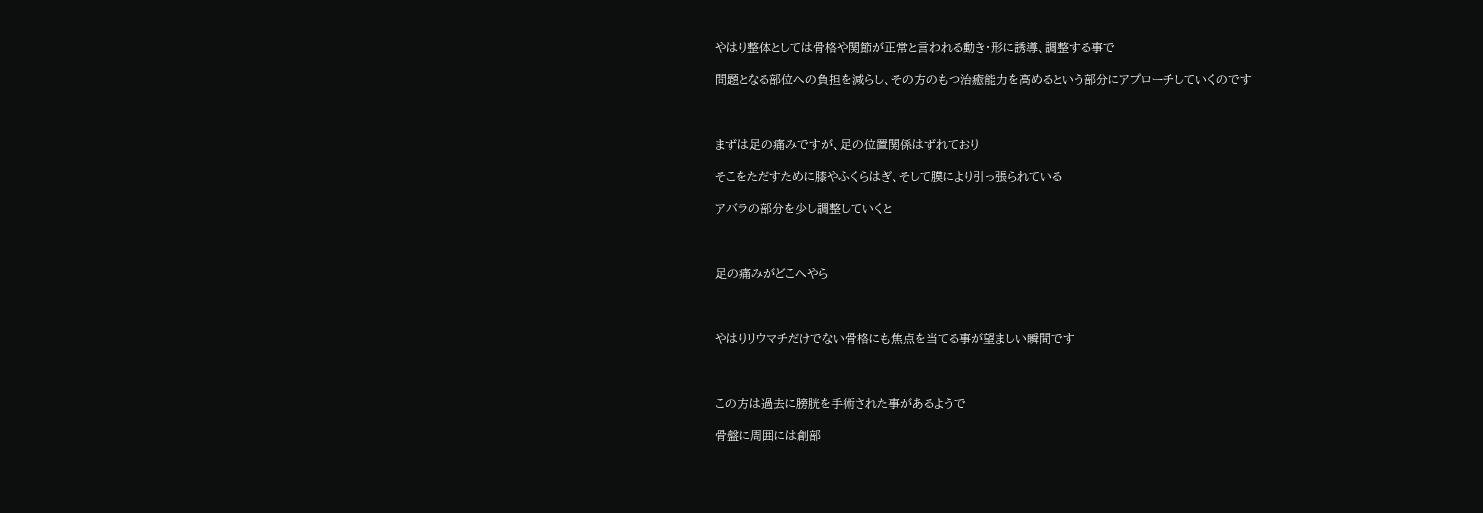やはり整体としては骨格や関節が正常と言われる動き・形に誘導、調整する事で

問題となる部位への負担を減らし、その方のもつ治癒能力を高めるという部分にアプローチしていくのです



まずは足の痛みですが、足の位置関係はずれており

そこをただすために膝やふくらはぎ、そして膜により引っ張られている

アバラの部分を少し調整していくと



足の痛みがどこへやら



やはりリウマチだけでない骨格にも焦点を当てる事が望ましい瞬間です



この方は過去に膀胱を手術された事があるようで

骨盤に周囲には創部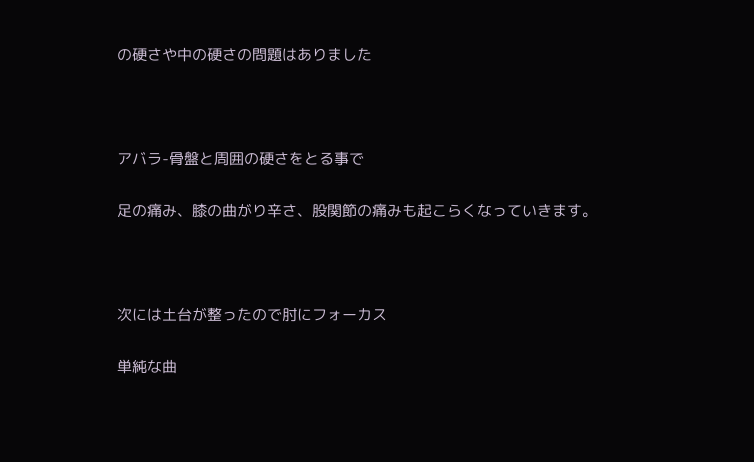の硬さや中の硬さの問題はありました



アバラ-骨盤と周囲の硬さをとる事で

足の痛み、膝の曲がり辛さ、股関節の痛みも起こらくなっていきます。



次には土台が整ったので肘にフォーカス

単純な曲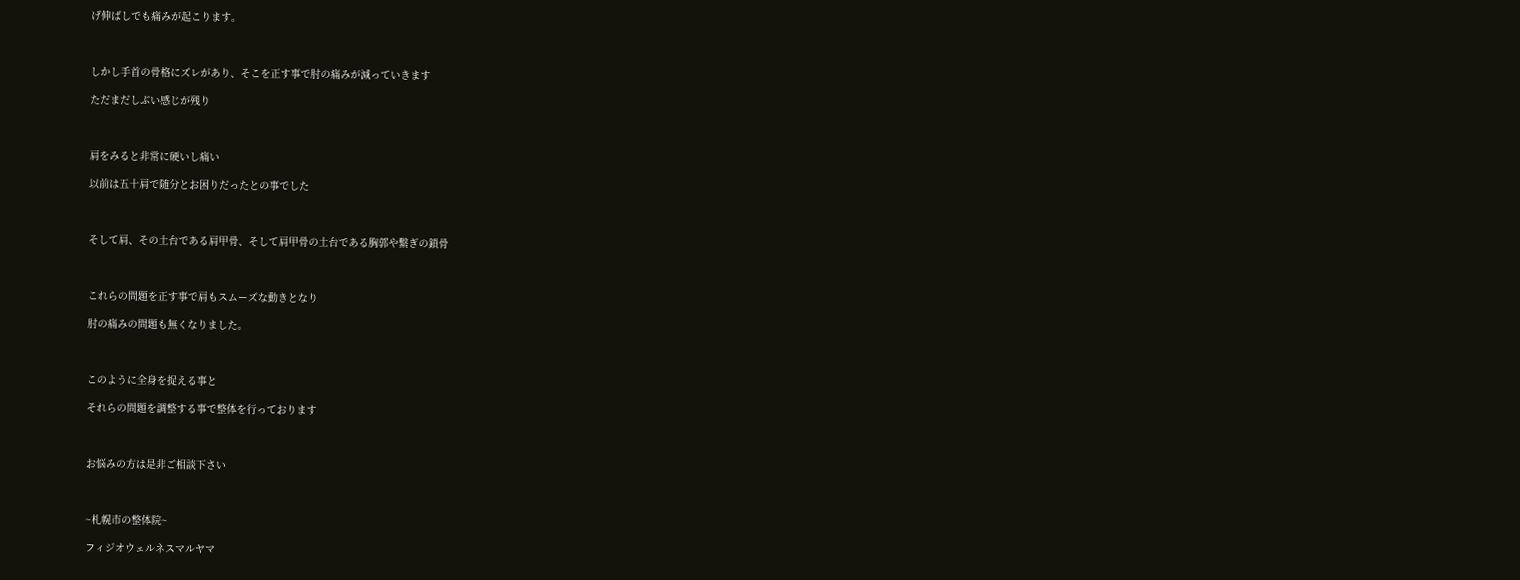げ伸ばしでも痛みが起こります。



しかし手首の骨格にズレがあり、そこを正す事で肘の痛みが減っていきます

ただまだしぶい感じが残り



肩をみると非常に硬いし痛い

以前は五十肩で随分とお困りだったとの事でした



そして肩、その土台である肩甲骨、そして肩甲骨の土台である胸郭や繋ぎの鎖骨



これらの問題を正す事で肩もスムーズな動きとなり

肘の痛みの問題も無くなりました。



このように全身を捉える事と

それらの問題を調整する事で整体を行っております



お悩みの方は是非ご相談下さい



~札幌市の整体院~

フィジオウェルネスマルヤマ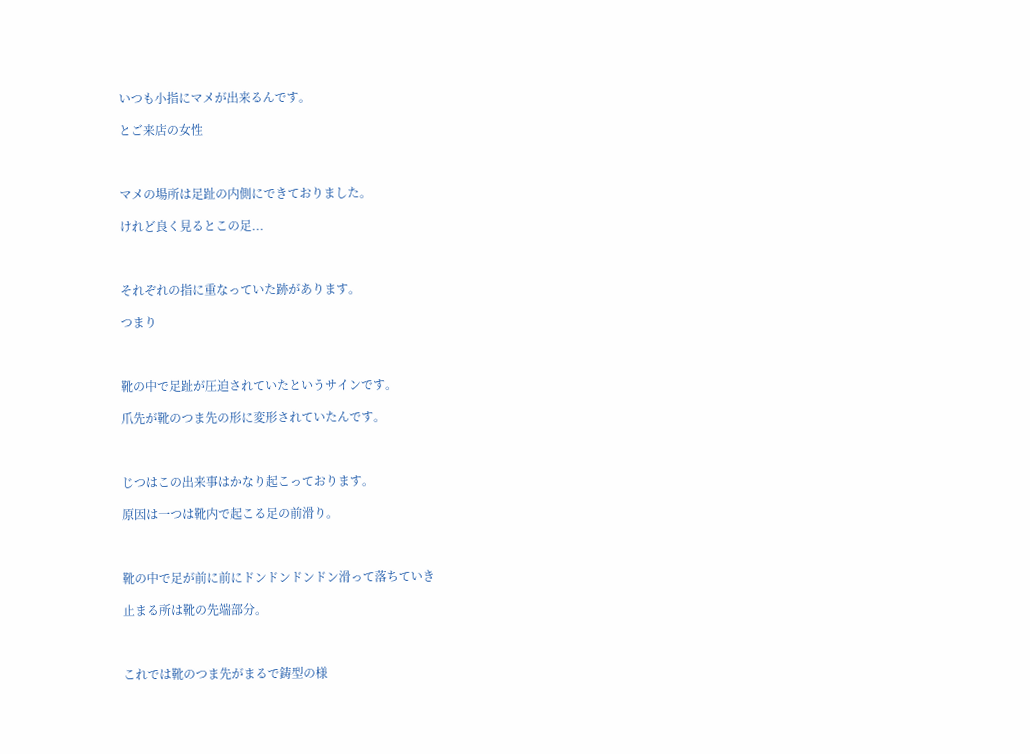いつも小指にマメが出来るんです。

とご来店の女性



マメの場所は足趾の内側にできておりました。

けれど良く見るとこの足...



それぞれの指に重なっていた跡があります。

つまり



靴の中で足趾が圧迫されていたというサインです。

爪先が靴のつま先の形に変形されていたんです。



じつはこの出来事はかなり起こっております。

原因は一つは靴内で起こる足の前滑り。



靴の中で足が前に前にドンドンドンドン滑って落ちていき

止まる所は靴の先端部分。



これでは靴のつま先がまるで鋳型の様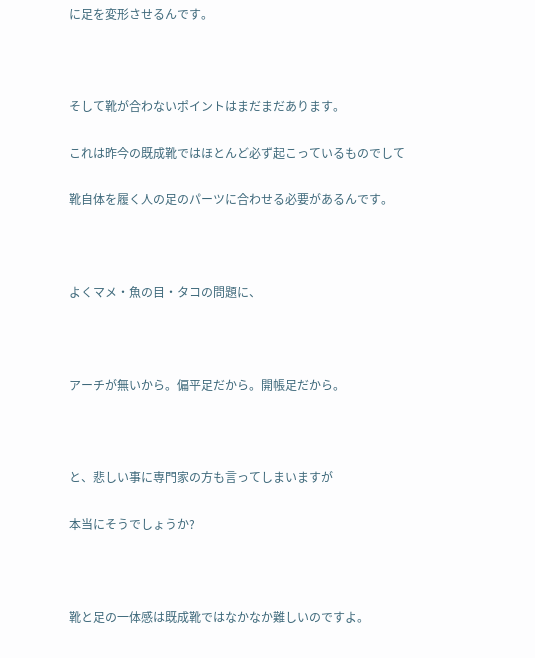に足を変形させるんです。



そして靴が合わないポイントはまだまだあります。

これは昨今の既成靴ではほとんど必ず起こっているものでして

靴自体を履く人の足のパーツに合わせる必要があるんです。



よくマメ・魚の目・タコの問題に、



アーチが無いから。偏平足だから。開帳足だから。



と、悲しい事に専門家の方も言ってしまいますが

本当にそうでしょうか?



靴と足の一体感は既成靴ではなかなか難しいのですよ。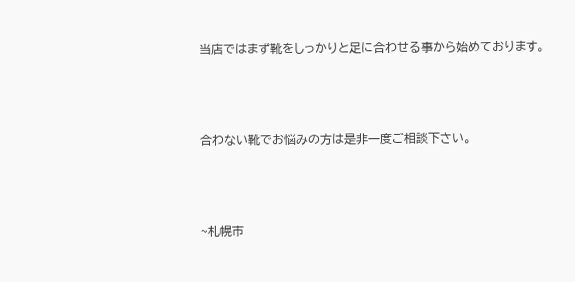当店ではまず靴をしっかりと足に合わせる事から始めております。



合わない靴でお悩みの方は是非一度ご相談下さい。



~札幌市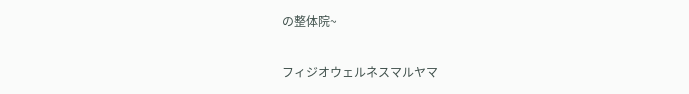の整体院~

フィジオウェルネスマルヤマ